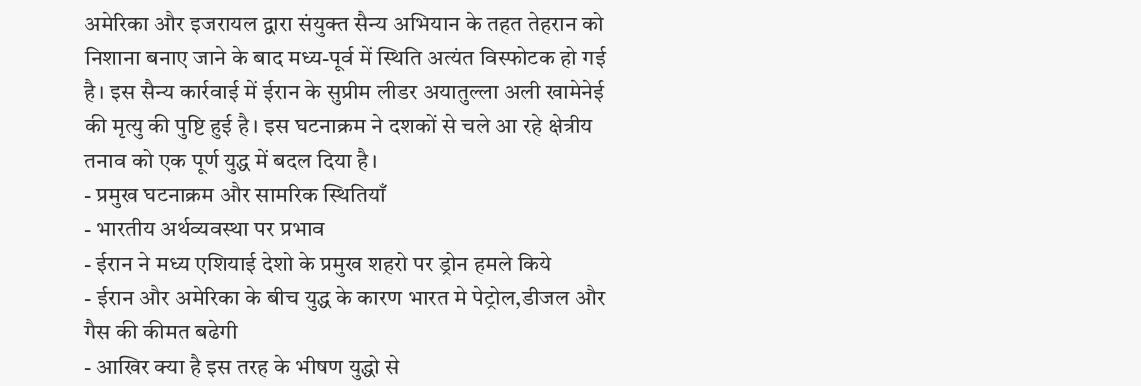अमेरिका और इजरायल द्वारा संयुक्त सैन्य अभियान के तहत तेहरान को निशाना बनाए जाने के बाद मध्य-पूर्व में स्थिति अत्यंत विस्फोटक हो गई है। इस सैन्य कार्रवाई में ईरान के सुप्रीम लीडर अयातुल्ला अली खामेनेई की मृत्यु की पुष्टि हुई है। इस घटनाक्रम ने दशकों से चले आ रहे क्षेत्रीय तनाव को एक पूर्ण युद्ध में बदल दिया है।
- प्रमुख घटनाक्रम और सामरिक स्थितियाँ
- भारतीय अर्थव्यवस्था पर प्रभाव
- ईरान ने मध्य एशियाई देशो के प्रमुख शहरो पर ड्रोन हमले किये
- ईरान और अमेरिका के बीच युद्ध के कारण भारत मे पेट्रोल,डीजल और गैस की कीमत बढेगी
- आखिर क्या है इस तरह के भीषण युद्धो से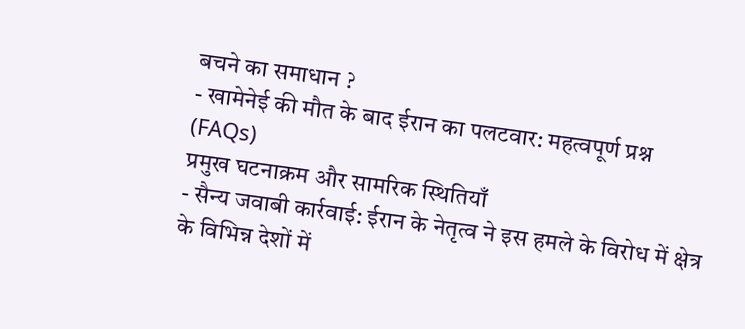बचने का समाधान ?
- खामेनेई की मौत के बाद ईरान का पलटवार: महत्वपूर्ण प्रश्न (FAQs)
प्रमुख घटनाक्रम और सामरिक स्थितियाँ
- सैन्य जवाबी कार्रवाई: ईरान के नेतृत्व ने इस हमले के विरोध में क्षेत्र के विभिन्न देशों में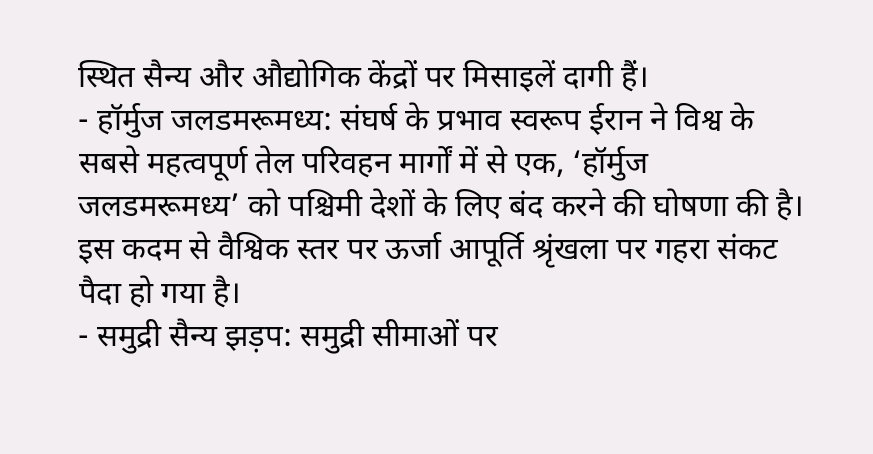स्थित सैन्य और औद्योगिक केंद्रों पर मिसाइलें दागी हैं।
- हॉर्मुज जलडमरूमध्य: संघर्ष के प्रभाव स्वरूप ईरान ने विश्व के सबसे महत्वपूर्ण तेल परिवहन मार्गों में से एक, ‘हॉर्मुज जलडमरूमध्य’ को पश्चिमी देशों के लिए बंद करने की घोषणा की है। इस कदम से वैश्विक स्तर पर ऊर्जा आपूर्ति श्रृंखला पर गहरा संकट पैदा हो गया है।
- समुद्री सैन्य झड़प: समुद्री सीमाओं पर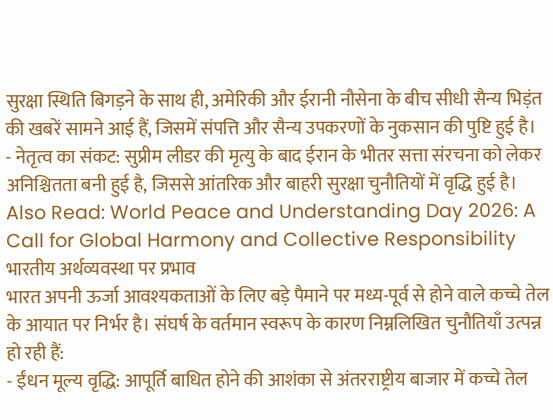सुरक्षा स्थिति बिगड़ने के साथ ही, अमेरिकी और ईरानी नौसेना के बीच सीधी सैन्य भिड़ंत की खबरें सामने आई हैं, जिसमें संपत्ति और सैन्य उपकरणों के नुकसान की पुष्टि हुई है।
- नेतृत्व का संकट: सुप्रीम लीडर की मृत्यु के बाद ईरान के भीतर सत्ता संरचना को लेकर अनिश्चितता बनी हुई है, जिससे आंतरिक और बाहरी सुरक्षा चुनौतियों में वृद्धि हुई है।
Also Read: World Peace and Understanding Day 2026: A Call for Global Harmony and Collective Responsibility
भारतीय अर्थव्यवस्था पर प्रभाव
भारत अपनी ऊर्जा आवश्यकताओं के लिए बड़े पैमाने पर मध्य-पूर्व से होने वाले कच्चे तेल के आयात पर निर्भर है। संघर्ष के वर्तमान स्वरूप के कारण निम्नलिखित चुनौतियाँ उत्पन्न हो रही हैं:
- ईंधन मूल्य वृद्धि: आपूर्ति बाधित होने की आशंका से अंतरराष्ट्रीय बाजार में कच्चे तेल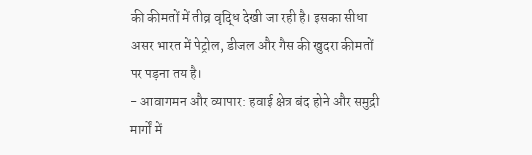की कीमतों में तीव्र वृद्धि देखी जा रही है। इसका सीधा असर भारत में पेट्रोल, डीजल और गैस की खुदरा कीमतों पर पड़ना तय है।
- आवागमन और व्यापार: हवाई क्षेत्र बंद होने और समुद्री मार्गों में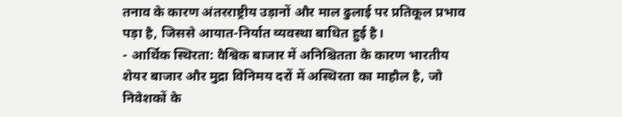तनाव के कारण अंतरराष्ट्रीय उड़ानों और माल ढुलाई पर प्रतिकूल प्रभाव पड़ा है, जिससे आयात-निर्यात व्यवस्था बाधित हुई है।
- आर्थिक स्थिरता: वैश्विक बाजार में अनिश्चितता के कारण भारतीय शेयर बाजार और मुद्रा विनिमय दरों में अस्थिरता का माहौल है, जो निवेशकों के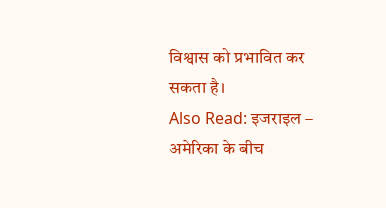विश्वास को प्रभावित कर सकता है।
Also Read: इजराइल – अमेरिका के बीच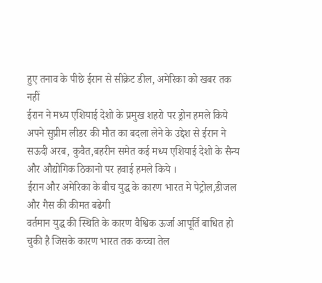हुए तनाव के पीछे ईरान से सीक्रेट डील, अमेरिका को खबर तक नहीं
ईरान ने मध्य एशियाई देशो के प्रमुख शहरो पर ड्रोन हमले किये
अपने सुप्रीम लीडर की मौत का बदला लेने के उद्देश से ईरान ने सऊदी अरब, कुवैत,बहरीन समेत कई मध्य एशियाई देशो के सैन्य और औद्योगिक ठिकानो पर हवाई हमले किये ।
ईरान और अमेरिका के बीच युद्ध के कारण भारत मे पेट्रोल,डीजल और गैस की कीमत बढेगी
वर्तमान युद्ध की स्थिति के कारण वैश्विक ऊर्जा आपूर्ति बाधित हो चुकी है जिसके कारण भारत तक कच्चा तेल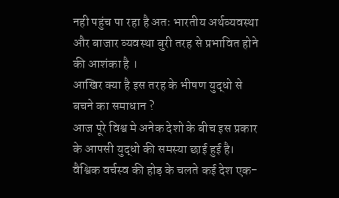नही पहुंच पा रहा है अतः भारतीय अर्थव्यवस्था और बाजार व्यवस्था बुरी तरह से प्रभावित होने की आशंका है ।
आखिर क्या है इस तरह के भीषण युद्धो से बचने का समाधान ?
आज पूरे विश्व मे अनेक देशो के बीच इस प्रकार के आपसी युद्धो की समस्या छाई हुई है। वैश्विक वर्चस्व की होड़ के चलते कई देश एक-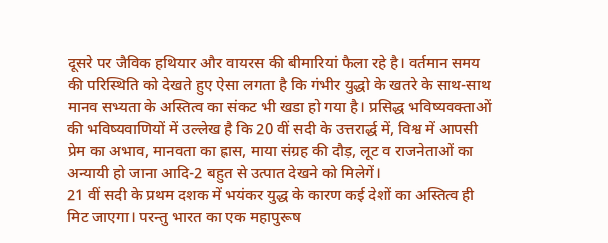दूसरे पर जैविक हथियार और वायरस की बीमारियां फैला रहे है। वर्तमान समय की परिस्थिति को देखते हुए ऐसा लगता है कि गंभीर युद्धो के खतरे के साथ-साथ मानव सभ्यता के अस्तित्व का संकट भी खडा हो गया है। प्रसिद्ध भविष्यवक्ताओं की भविष्यवाणियों में उल्लेख है कि 20 वीं सदी के उत्तरार्द्ध में, विश्व में आपसी प्रेम का अभाव, मानवता का ह्रास, माया संग्रह की दौड़, लूट व राजनेताओं का अन्यायी हो जाना आदि-2 बहुत से उत्पात देखने को मिलेगें।
21 वीं सदी के प्रथम दशक में भयंकर युद्ध के कारण कई देशों का अस्तित्व ही मिट जाएगा। परन्तु भारत का एक महापुरूष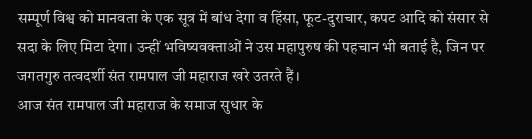सम्पूर्ण विश्व को मानवता के एक सूत्र में बांध देगा व हिंसा, फूट-दुराचार, कपट आदि को संसार से सदा के लिए मिटा देगा। उन्हीं भविष्यवक्ताओं ने उस महापुरुष की पहचान भी बताई है, जिन पर जगतगुरु तत्वदर्शी संत रामपाल जी महाराज खरे उतरते हैं।
आज संत रामपाल जी महाराज के समाज सुधार के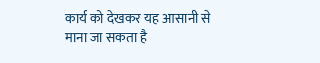कार्य को देखकर यह आसानी से माना जा सकता है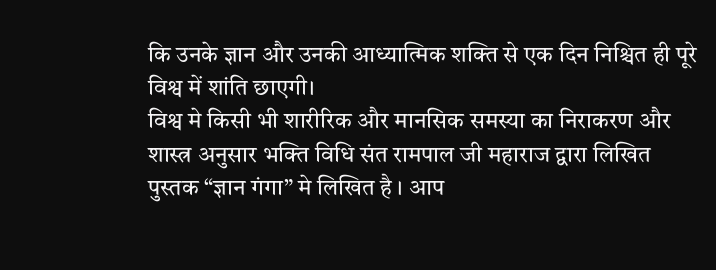कि उनके ज्ञान और उनकी आध्यात्मिक शक्ति से एक दिन निश्चित ही पूरे विश्व में शांति छाएगी।
विश्व मे किसी भी शारीरिक और मानसिक समस्या का निराकरण और शास्त्र अनुसार भक्ति विधि संत रामपाल जी महाराज द्वारा लिखित पुस्तक “ज्ञान गंगा” मे लिखित है । आप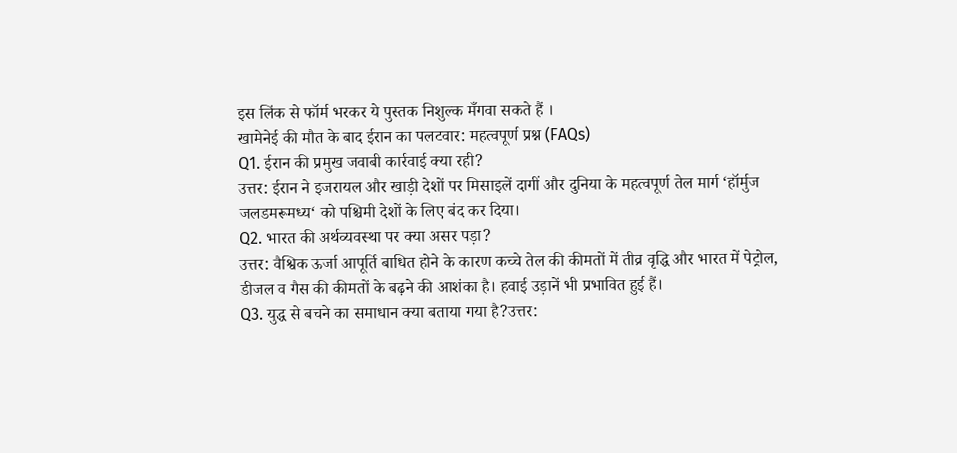इस लिंक से फॉर्म भरकर ये पुस्तक निशुल्क मँगवा सकते हैं ।
खामेनेई की मौत के बाद ईरान का पलटवार: महत्वपूर्ण प्रश्न (FAQs)
Q1. ईरान की प्रमुख जवाबी कार्रवाई क्या रही?
उत्तर: ईरान ने इजरायल और खाड़ी देशों पर मिसाइलें दागीं और दुनिया के महत्वपूर्ण तेल मार्ग ‘हॉर्मुज जलडमरूमध्य‘ को पश्चिमी देशों के लिए बंद कर दिया।
Q2. भारत की अर्थव्यवस्था पर क्या असर पड़ा?
उत्तर: वैश्विक ऊर्जा आपूर्ति बाधित होने के कारण कच्चे तेल की कीमतों में तीव्र वृद्धि और भारत में पेट्रोल, डीजल व गैस की कीमतों के बढ़ने की आशंका है। हवाई उड़ानें भी प्रभावित हुई हैं।
Q3. युद्ध से बचने का समाधान क्या बताया गया है?उत्तर: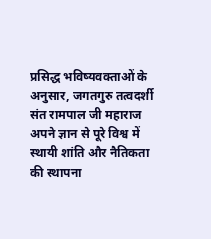प्रसिद्ध भविष्यवक्ताओं के अनुसार, जगतगुरु तत्वदर्शी संत रामपाल जी महाराज अपने ज्ञान से पूरे विश्व में स्थायी शांति और नैतिकता की स्थापना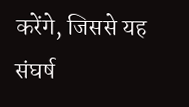करेंगे, जिससे यह संघर्ष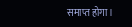समाप्त होगा।